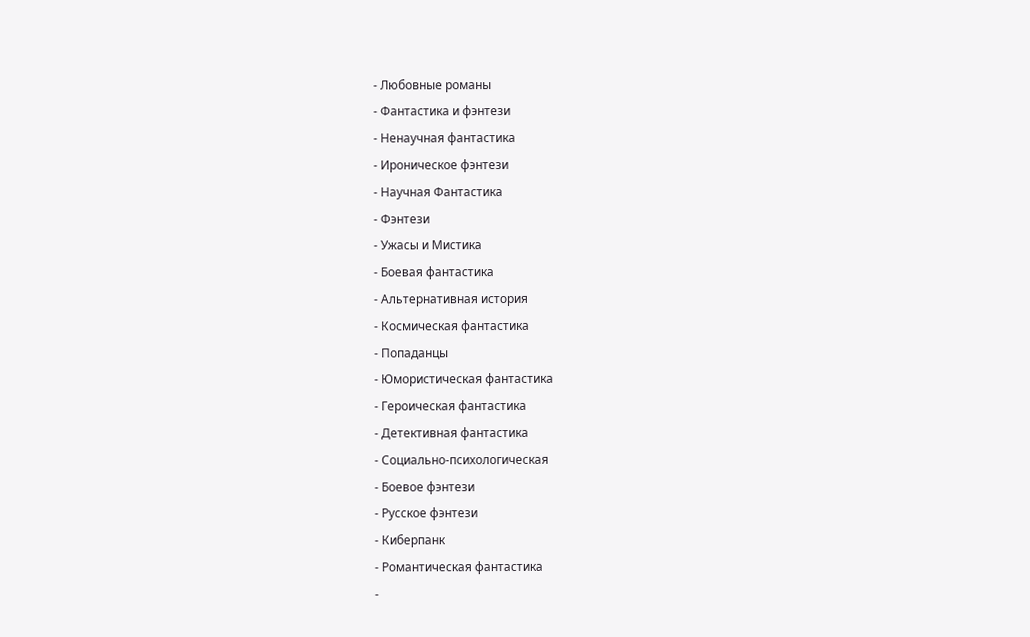- Любовные романы
- Фантастика и фэнтези
- Ненаучная фантастика
- Ироническое фэнтези
- Научная Фантастика
- Фэнтези
- Ужасы и Мистика
- Боевая фантастика
- Альтернативная история
- Космическая фантастика
- Попаданцы
- Юмористическая фантастика
- Героическая фантастика
- Детективная фантастика
- Социально-психологическая
- Боевое фэнтези
- Русское фэнтези
- Киберпанк
- Романтическая фантастика
-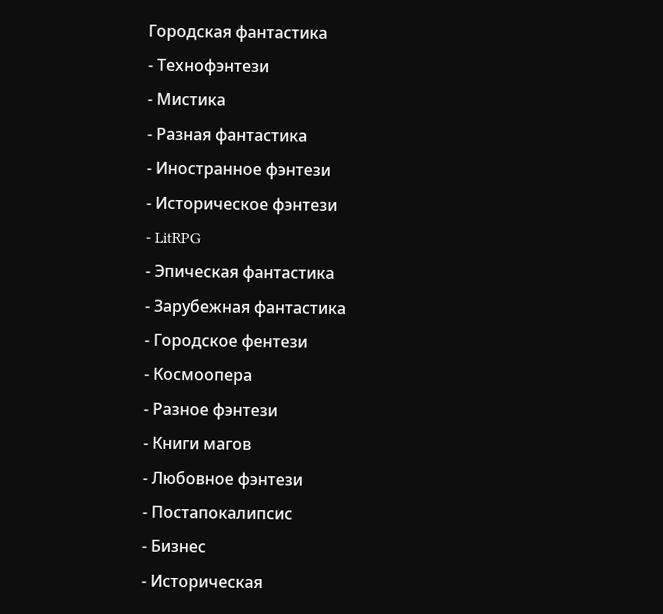Городская фантастика
- Технофэнтези
- Мистика
- Разная фантастика
- Иностранное фэнтези
- Историческое фэнтези
- LitRPG
- Эпическая фантастика
- Зарубежная фантастика
- Городское фентези
- Космоопера
- Разное фэнтези
- Книги магов
- Любовное фэнтези
- Постапокалипсис
- Бизнес
- Историческая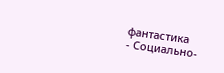фантастика
- Социально-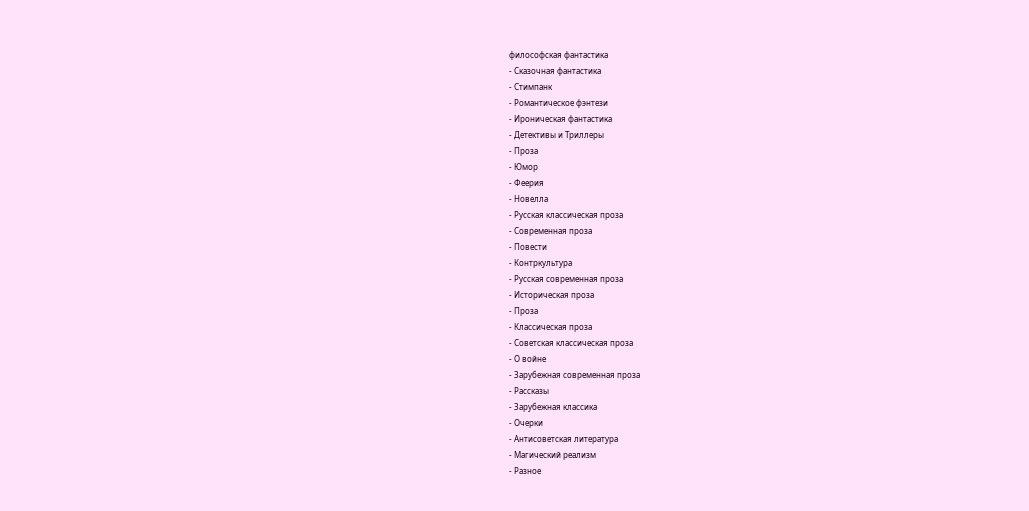философская фантастика
- Сказочная фантастика
- Стимпанк
- Романтическое фэнтези
- Ироническая фантастика
- Детективы и Триллеры
- Проза
- Юмор
- Феерия
- Новелла
- Русская классическая проза
- Современная проза
- Повести
- Контркультура
- Русская современная проза
- Историческая проза
- Проза
- Классическая проза
- Советская классическая проза
- О войне
- Зарубежная современная проза
- Рассказы
- Зарубежная классика
- Очерки
- Антисоветская литература
- Магический реализм
- Разное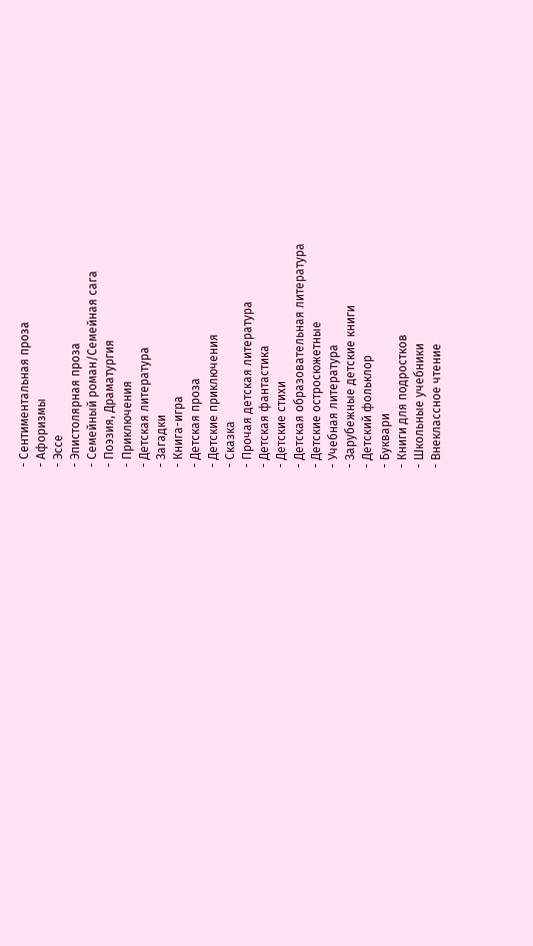- Сентиментальная проза
- Афоризмы
- Эссе
- Эпистолярная проза
- Семейный роман/Семейная сага
- Поэзия, Драматургия
- Приключения
- Детская литература
- Загадки
- Книга-игра
- Детская проза
- Детские приключения
- Сказка
- Прочая детская литература
- Детская фантастика
- Детские стихи
- Детская образовательная литература
- Детские остросюжетные
- Учебная литература
- Зарубежные детские книги
- Детский фольклор
- Буквари
- Книги для подростков
- Школьные учебники
- Внеклассное чтение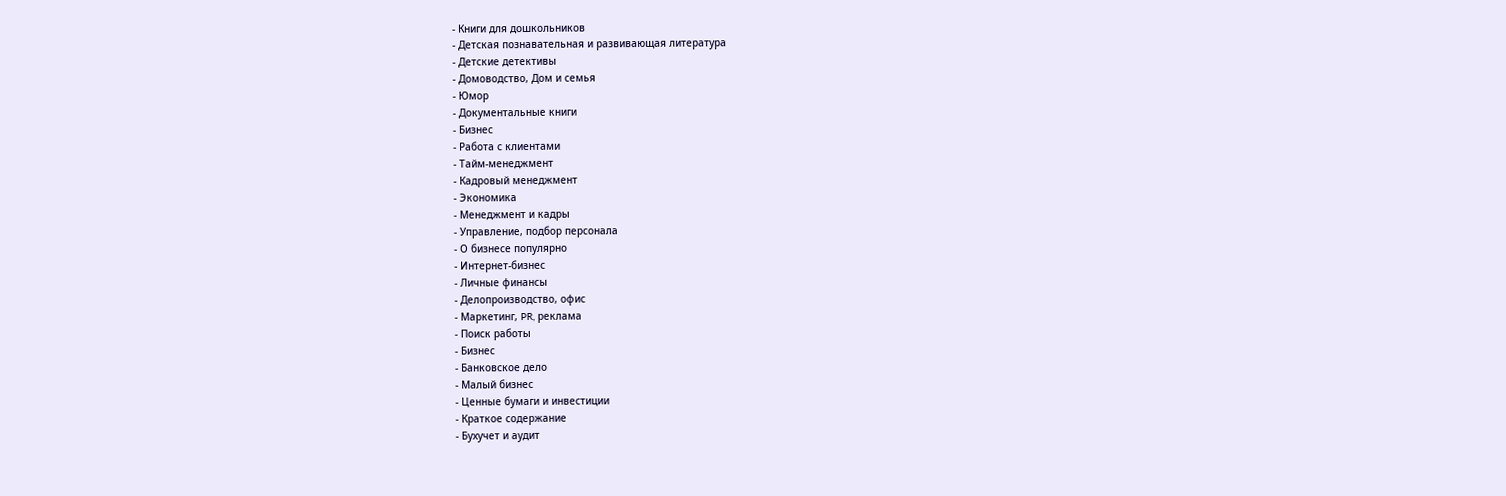- Книги для дошкольников
- Детская познавательная и развивающая литература
- Детские детективы
- Домоводство, Дом и семья
- Юмор
- Документальные книги
- Бизнес
- Работа с клиентами
- Тайм-менеджмент
- Кадровый менеджмент
- Экономика
- Менеджмент и кадры
- Управление, подбор персонала
- О бизнесе популярно
- Интернет-бизнес
- Личные финансы
- Делопроизводство, офис
- Маркетинг, PR, реклама
- Поиск работы
- Бизнес
- Банковское дело
- Малый бизнес
- Ценные бумаги и инвестиции
- Краткое содержание
- Бухучет и аудит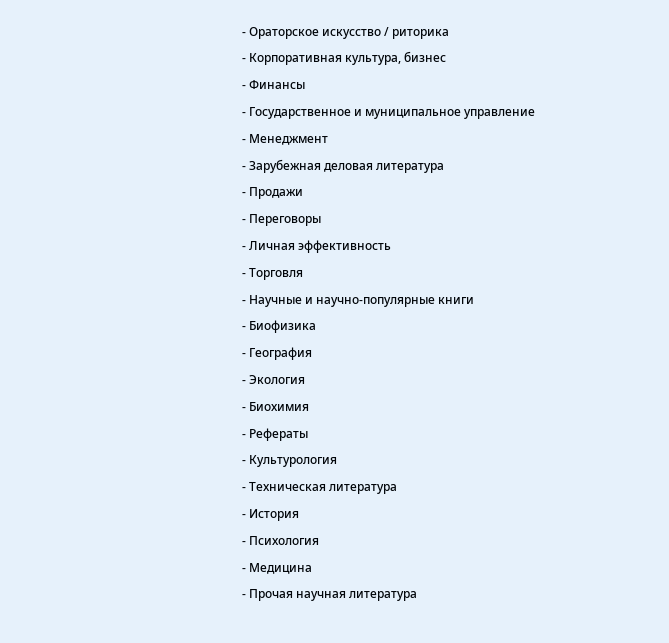- Ораторское искусство / риторика
- Корпоративная культура, бизнес
- Финансы
- Государственное и муниципальное управление
- Менеджмент
- Зарубежная деловая литература
- Продажи
- Переговоры
- Личная эффективность
- Торговля
- Научные и научно-популярные книги
- Биофизика
- География
- Экология
- Биохимия
- Рефераты
- Культурология
- Техническая литература
- История
- Психология
- Медицина
- Прочая научная литература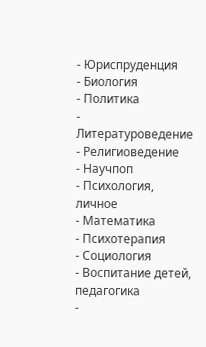- Юриспруденция
- Биология
- Политика
- Литературоведение
- Религиоведение
- Научпоп
- Психология, личное
- Математика
- Психотерапия
- Социология
- Воспитание детей, педагогика
-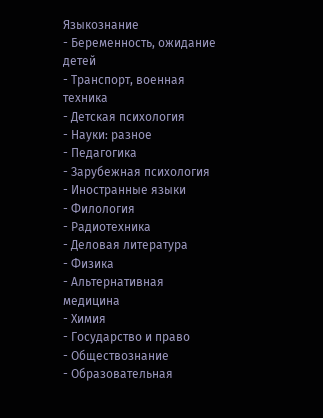Языкознание
- Беременность, ожидание детей
- Транспорт, военная техника
- Детская психология
- Науки: разное
- Педагогика
- Зарубежная психология
- Иностранные языки
- Филология
- Радиотехника
- Деловая литература
- Физика
- Альтернативная медицина
- Химия
- Государство и право
- Обществознание
- Образовательная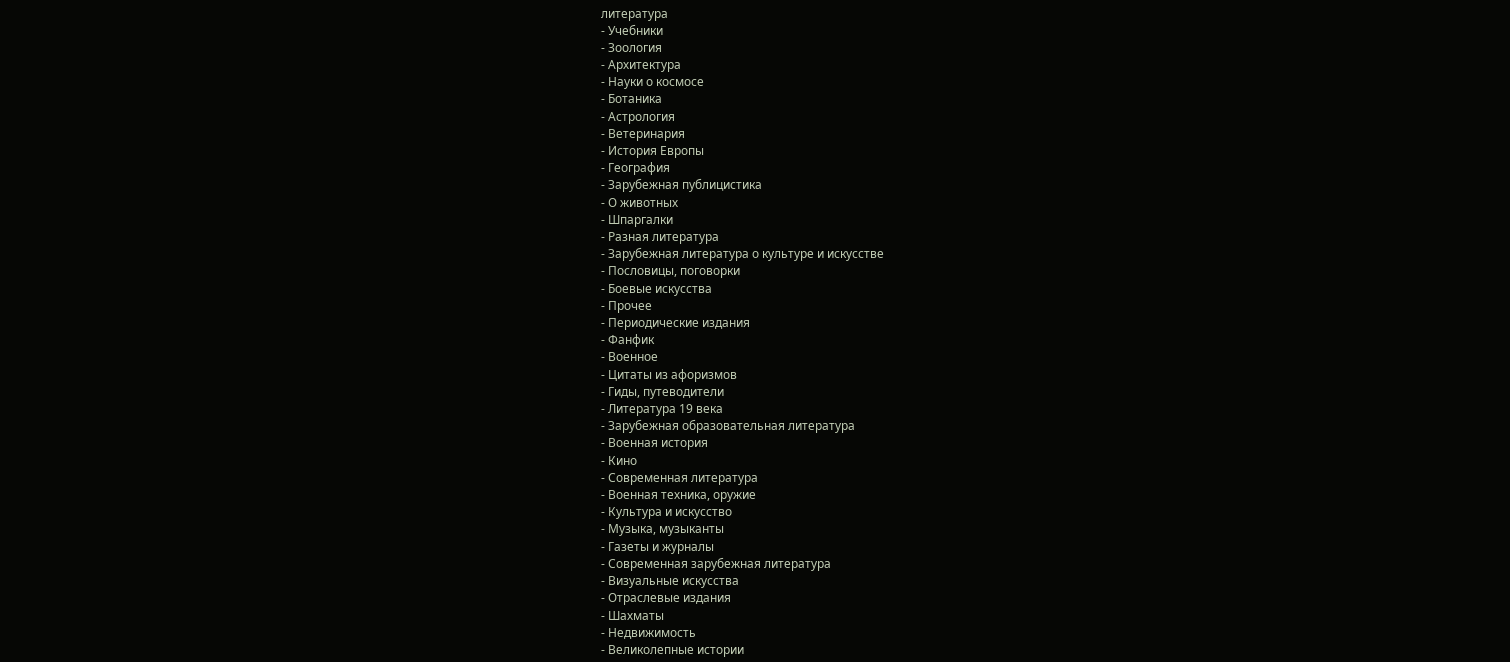литература
- Учебники
- Зоология
- Архитектура
- Науки о космосе
- Ботаника
- Астрология
- Ветеринария
- История Европы
- География
- Зарубежная публицистика
- О животных
- Шпаргалки
- Разная литература
- Зарубежная литература о культуре и искусстве
- Пословицы, поговорки
- Боевые искусства
- Прочее
- Периодические издания
- Фанфик
- Военное
- Цитаты из афоризмов
- Гиды, путеводители
- Литература 19 века
- Зарубежная образовательная литература
- Военная история
- Кино
- Современная литература
- Военная техника, оружие
- Культура и искусство
- Музыка, музыканты
- Газеты и журналы
- Современная зарубежная литература
- Визуальные искусства
- Отраслевые издания
- Шахматы
- Недвижимость
- Великолепные истории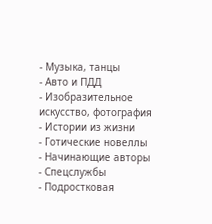- Музыка, танцы
- Авто и ПДД
- Изобразительное искусство, фотография
- Истории из жизни
- Готические новеллы
- Начинающие авторы
- Спецслужбы
- Подростковая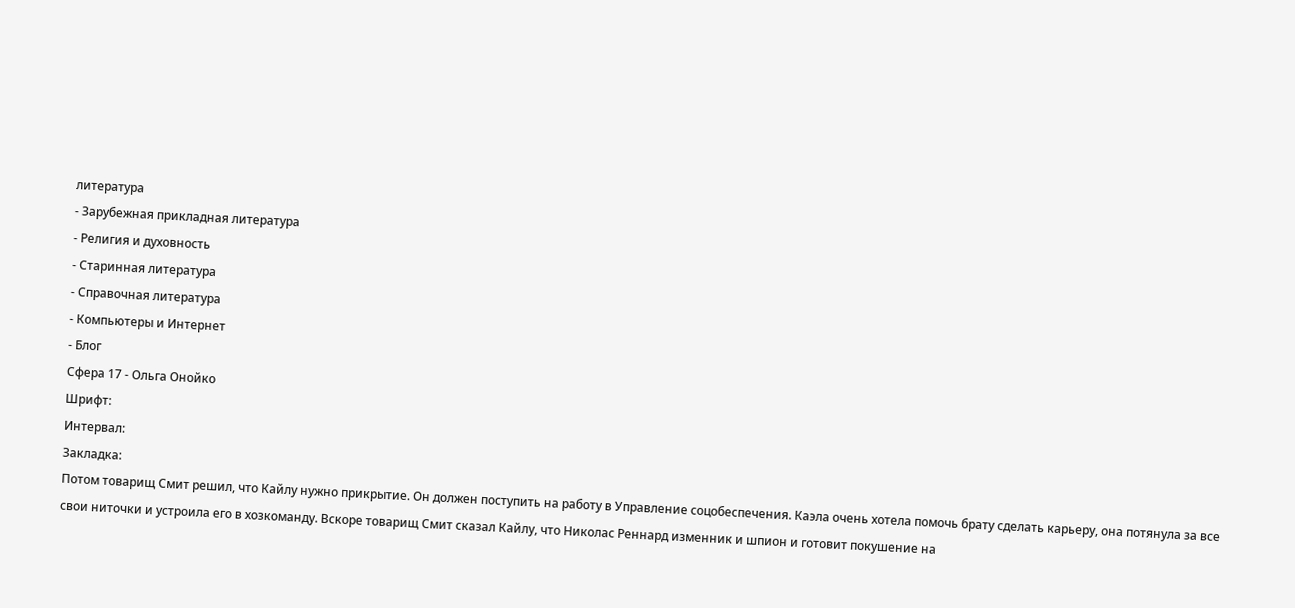литература
- Зарубежная прикладная литература
- Религия и духовность
- Старинная литература
- Справочная литература
- Компьютеры и Интернет
- Блог
Сфера 17 - Ольга Онойко
Шрифт:
Интервал:
Закладка:
Потом товарищ Смит решил, что Кайлу нужно прикрытие. Он должен поступить на работу в Управление соцобеспечения. Каэла очень хотела помочь брату сделать карьеру, она потянула за все свои ниточки и устроила его в хозкоманду. Вскоре товарищ Смит сказал Кайлу, что Николас Реннард изменник и шпион и готовит покушение на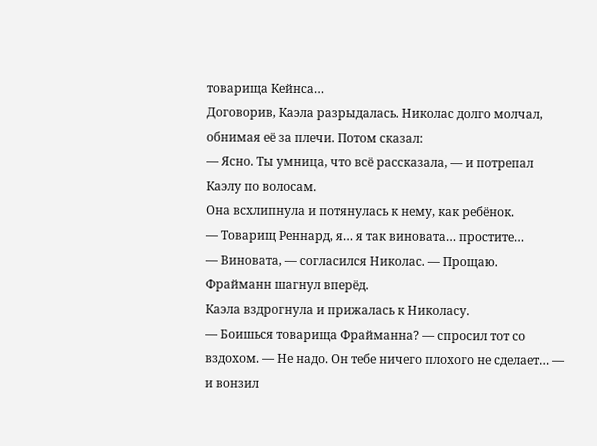товарища Кейнса…
Договорив, Каэла разрыдалась. Николас долго молчал, обнимая её за плечи. Потом сказал:
— Ясно. Ты умница, что всё рассказала, — и потрепал Каэлу по волосам.
Она всхлипнула и потянулась к нему, как ребёнок.
— Товарищ Реннард, я… я так виновата… простите…
— Виновата, — согласился Николас. — Прощаю.
Фрайманн шагнул вперёд.
Каэла вздрогнула и прижалась к Николасу.
— Боишься товарища Фрайманна? — спросил тот со вздохом. — Не надо. Он тебе ничего плохого не сделает… — и вонзил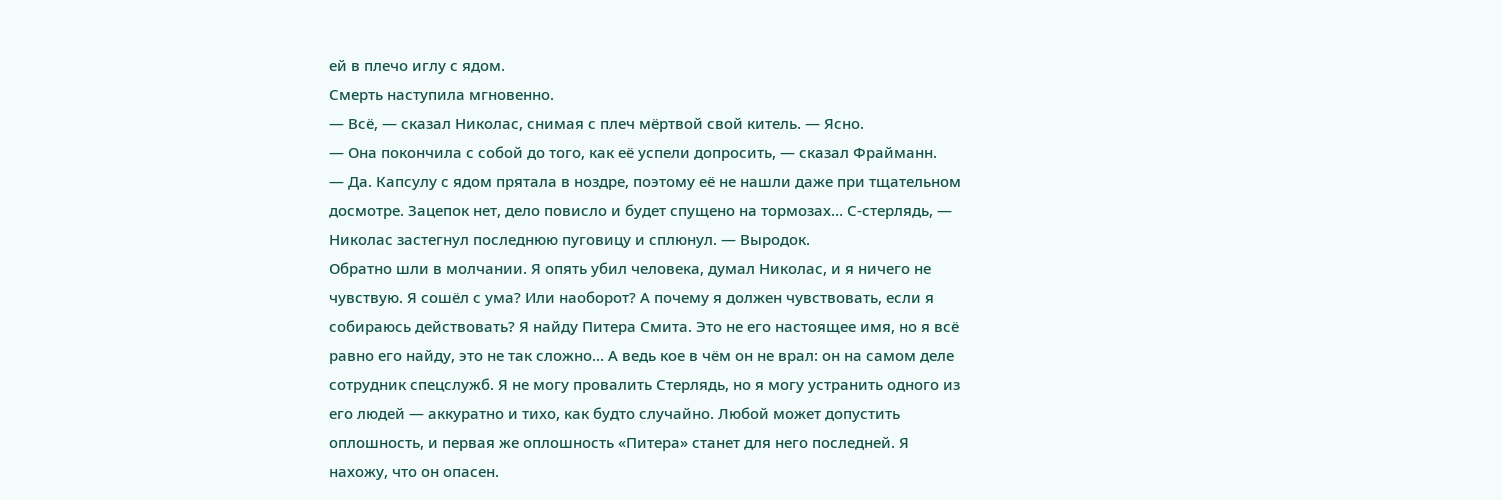ей в плечо иглу с ядом.
Смерть наступила мгновенно.
— Всё, — сказал Николас, снимая с плеч мёртвой свой китель. — Ясно.
— Она покончила с собой до того, как её успели допросить, — сказал Фрайманн.
— Да. Капсулу с ядом прятала в ноздре, поэтому её не нашли даже при тщательном досмотре. Зацепок нет, дело повисло и будет спущено на тормозах… С-стерлядь, — Николас застегнул последнюю пуговицу и сплюнул. — Выродок.
Обратно шли в молчании. Я опять убил человека, думал Николас, и я ничего не чувствую. Я сошёл с ума? Или наоборот? А почему я должен чувствовать, если я собираюсь действовать? Я найду Питера Смита. Это не его настоящее имя, но я всё равно его найду, это не так сложно… А ведь кое в чём он не врал: он на самом деле сотрудник спецслужб. Я не могу провалить Стерлядь, но я могу устранить одного из его людей — аккуратно и тихо, как будто случайно. Любой может допустить оплошность, и первая же оплошность «Питера» станет для него последней. Я нахожу, что он опасен.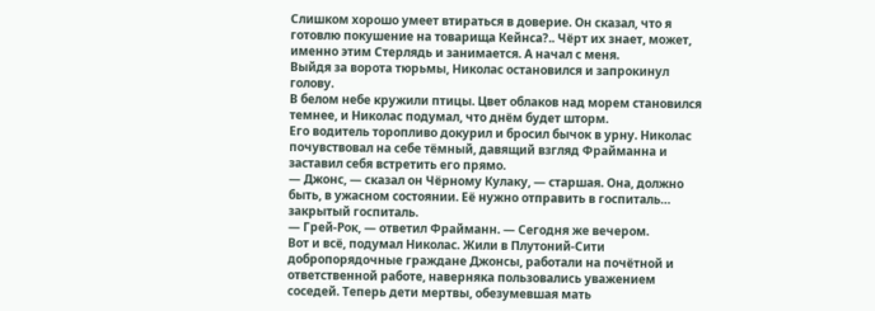Слишком хорошо умеет втираться в доверие. Он сказал, что я готовлю покушение на товарища Кейнса?.. Чёрт их знает, может, именно этим Стерлядь и занимается. А начал с меня.
Выйдя за ворота тюрьмы, Николас остановился и запрокинул голову.
В белом небе кружили птицы. Цвет облаков над морем становился темнее, и Николас подумал, что днём будет шторм.
Его водитель торопливо докурил и бросил бычок в урну. Николас почувствовал на себе тёмный, давящий взгляд Фрайманна и заставил себя встретить его прямо.
— Джонс, — сказал он Чёрному Кулаку, — старшая. Она, должно быть, в ужасном состоянии. Её нужно отправить в госпиталь… закрытый госпиталь.
— Грей-Рок, — ответил Фрайманн. — Сегодня же вечером.
Вот и всё, подумал Николас. Жили в Плутоний-Сити добропорядочные граждане Джонсы, работали на почётной и ответственной работе, наверняка пользовались уважением соседей. Теперь дети мертвы, обезумевшая мать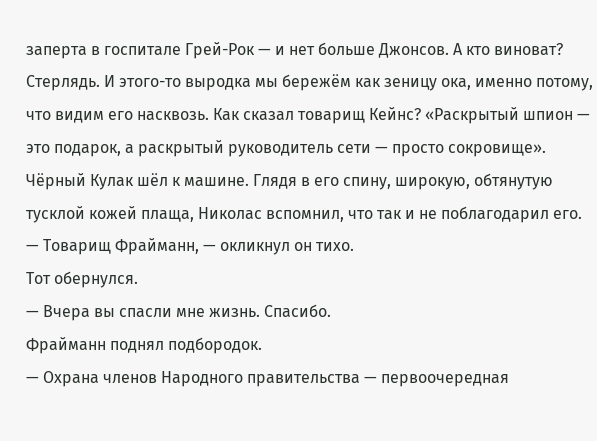заперта в госпитале Грей-Рок — и нет больше Джонсов. А кто виноват? Стерлядь. И этого-то выродка мы бережём как зеницу ока, именно потому, что видим его насквозь. Как сказал товарищ Кейнс? «Раскрытый шпион — это подарок, а раскрытый руководитель сети — просто сокровище».
Чёрный Кулак шёл к машине. Глядя в его спину, широкую, обтянутую тусклой кожей плаща, Николас вспомнил, что так и не поблагодарил его.
— Товарищ Фрайманн, — окликнул он тихо.
Тот обернулся.
— Вчера вы спасли мне жизнь. Спасибо.
Фрайманн поднял подбородок.
— Охрана членов Народного правительства — первоочередная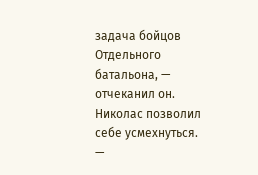задача бойцов Отдельного батальона, — отчеканил он.
Николас позволил себе усмехнуться.
—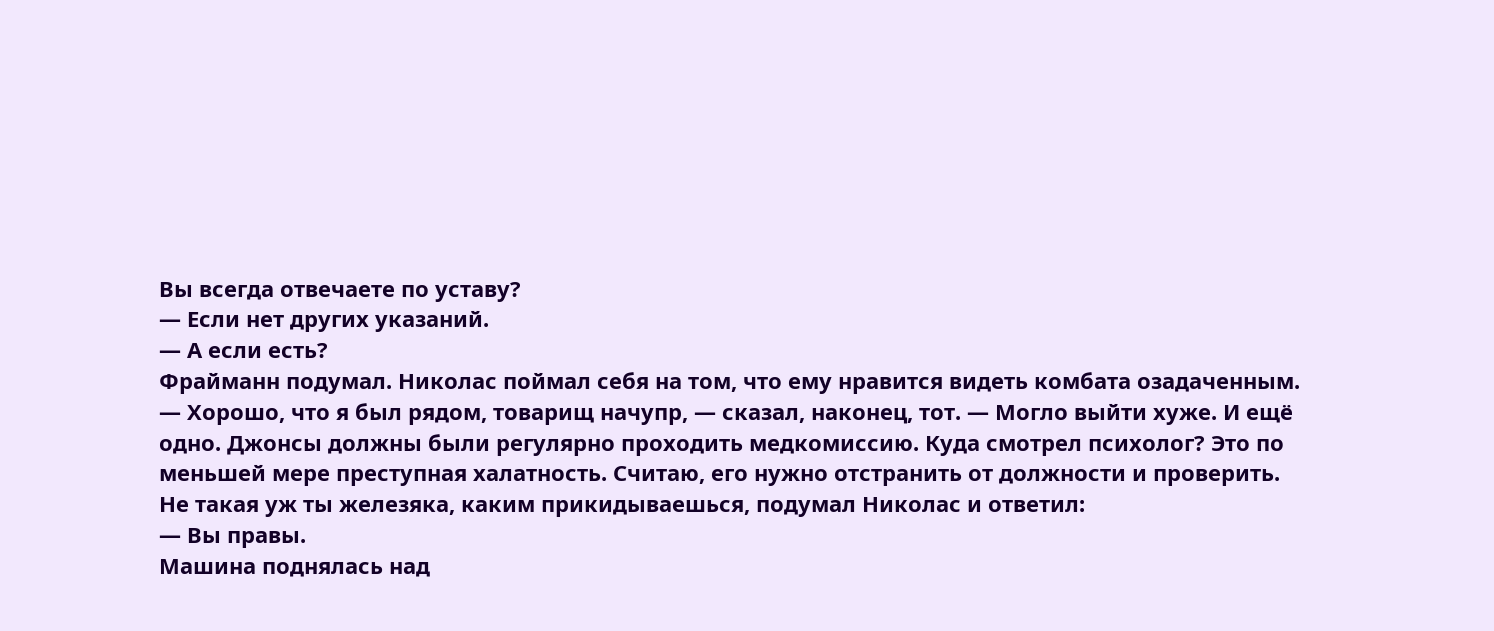Вы всегда отвечаете по уставу?
— Если нет других указаний.
— А если есть?
Фрайманн подумал. Николас поймал себя на том, что ему нравится видеть комбата озадаченным.
— Хорошо, что я был рядом, товарищ начупр, — сказал, наконец, тот. — Могло выйти хуже. И ещё одно. Джонсы должны были регулярно проходить медкомиссию. Куда смотрел психолог? Это по меньшей мере преступная халатность. Считаю, его нужно отстранить от должности и проверить.
Не такая уж ты железяка, каким прикидываешься, подумал Николас и ответил:
— Вы правы.
Машина поднялась над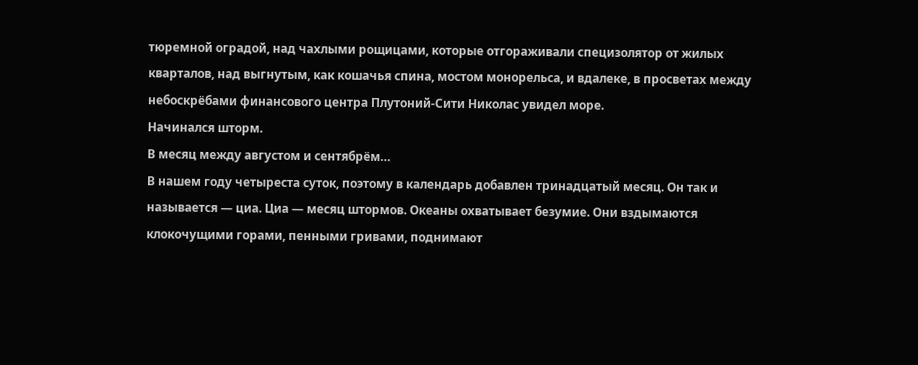тюремной оградой, над чахлыми рощицами, которые отгораживали специзолятор от жилых кварталов, над выгнутым, как кошачья спина, мостом монорельса, и вдалеке, в просветах между небоскрёбами финансового центра Плутоний-Сити Николас увидел море.
Начинался шторм.
В месяц между августом и сентябрём…
В нашем году четыреста суток, поэтому в календарь добавлен тринадцатый месяц. Он так и называется — циа. Циа — месяц штормов. Океаны охватывает безумие. Они вздымаются клокочущими горами, пенными гривами, поднимают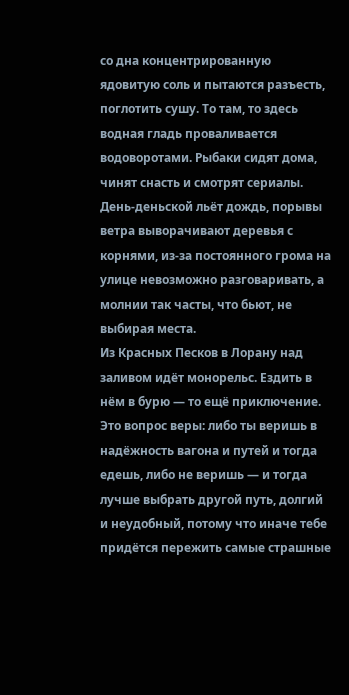со дна концентрированную ядовитую соль и пытаются разъесть, поглотить сушу. То там, то здесь водная гладь проваливается водоворотами. Рыбаки сидят дома, чинят снасть и смотрят сериалы. День-деньской льёт дождь, порывы ветра выворачивают деревья с корнями, из-за постоянного грома на улице невозможно разговаривать, а молнии так часты, что бьют, не выбирая места.
Из Красных Песков в Лорану над заливом идёт монорельс. Ездить в нём в бурю — то ещё приключение. Это вопрос веры: либо ты веришь в надёжность вагона и путей и тогда едешь, либо не веришь — и тогда лучше выбрать другой путь, долгий и неудобный, потому что иначе тебе придётся пережить самые страшные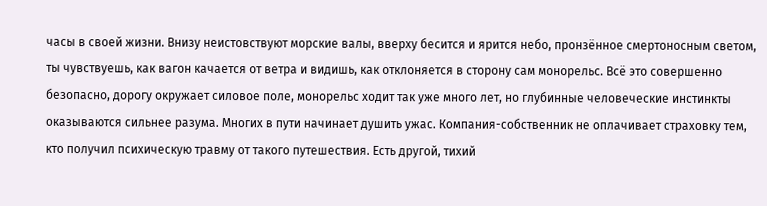часы в своей жизни. Внизу неистовствуют морские валы, вверху бесится и ярится небо, пронзённое смертоносным светом, ты чувствуешь, как вагон качается от ветра и видишь, как отклоняется в сторону сам монорельс. Всё это совершенно безопасно, дорогу окружает силовое поле, монорельс ходит так уже много лет, но глубинные человеческие инстинкты оказываются сильнее разума. Многих в пути начинает душить ужас. Компания-собственник не оплачивает страховку тем, кто получил психическую травму от такого путешествия. Есть другой, тихий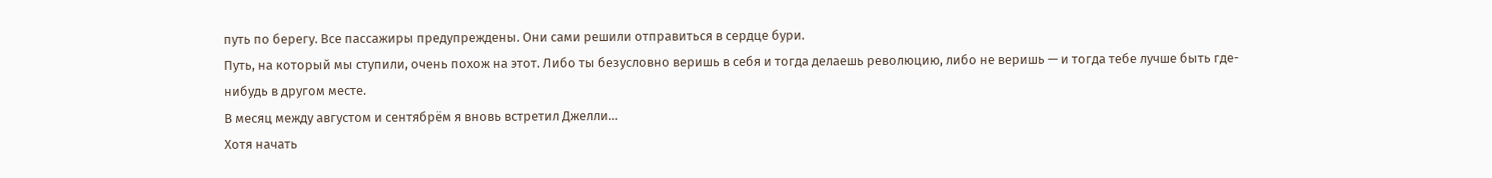путь по берегу. Все пассажиры предупреждены. Они сами решили отправиться в сердце бури.
Путь, на который мы ступили, очень похож на этот. Либо ты безусловно веришь в себя и тогда делаешь революцию, либо не веришь — и тогда тебе лучше быть где-нибудь в другом месте.
В месяц между августом и сентябрём я вновь встретил Джелли…
Хотя начать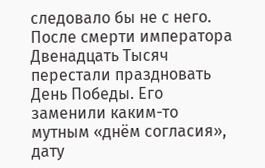следовало бы не с него.
После смерти императора Двенадцать Тысяч перестали праздновать День Победы. Его заменили каким-то мутным «днём согласия», дату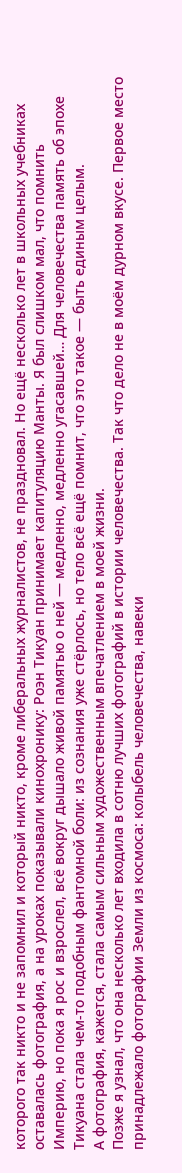которого так никто и не запомнил и который никто, кроме либеральных журналистов, не праздновал. Но ещё несколько лет в школьных учебниках оставалась фотография, а на уроках показывали кинохронику: Роэн Тикуан принимает капитуляцию Манты. Я был слишком мал, что помнить Империю, но пока я рос и взрослел, всё вокруг дышало живой памятью о ней — медленно, медленно угасавшей… Для человечества память об эпохе Тикуана стала чем-то подобным фантомной боли: из сознания уже стёрлось, но тело всё ещё помнит, что это такое — быть единым целым.
А фотография, кажется, стала самым сильным художественным впечатлением в моей жизни.
Позже я узнал, что она несколько лет входила в сотню лучших фотографий в истории человечества. Так что дело не в моём дурном вкусе. Первое место принадлежало фотографии Земли из космоса: колыбель человечества, навеки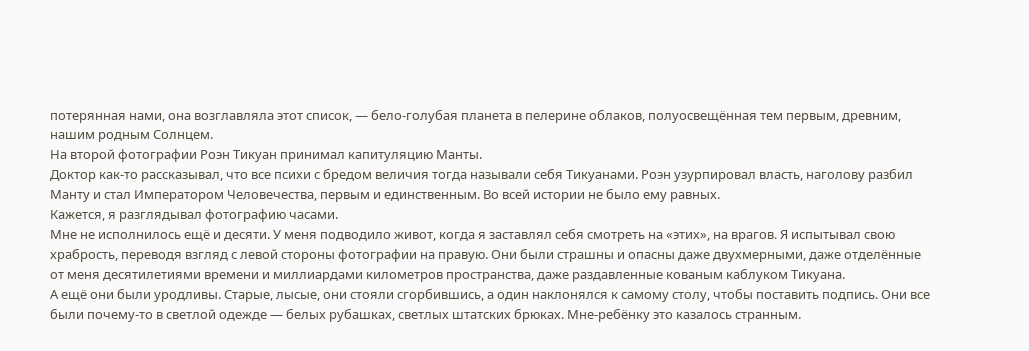потерянная нами, она возглавляла этот список, — бело-голубая планета в пелерине облаков, полуосвещённая тем первым, древним, нашим родным Солнцем.
На второй фотографии Роэн Тикуан принимал капитуляцию Манты.
Доктор как-то рассказывал, что все психи с бредом величия тогда называли себя Тикуанами. Роэн узурпировал власть, наголову разбил Манту и стал Императором Человечества, первым и единственным. Во всей истории не было ему равных.
Кажется, я разглядывал фотографию часами.
Мне не исполнилось ещё и десяти. У меня подводило живот, когда я заставлял себя смотреть на «этих», на врагов. Я испытывал свою храбрость, переводя взгляд с левой стороны фотографии на правую. Они были страшны и опасны даже двухмерными, даже отделённые от меня десятилетиями времени и миллиардами километров пространства, даже раздавленные кованым каблуком Тикуана.
А ещё они были уродливы. Старые, лысые, они стояли сгорбившись, а один наклонялся к самому столу, чтобы поставить подпись. Они все были почему-то в светлой одежде — белых рубашках, светлых штатских брюках. Мне-ребёнку это казалось странным.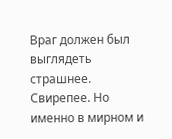Враг должен был выглядеть страшнее. Свирепее. Но именно в мирном и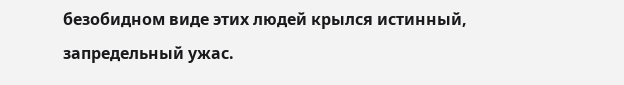безобидном виде этих людей крылся истинный, запредельный ужас.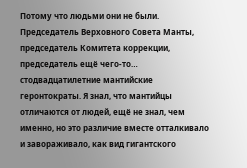Потому что людьми они не были.
Председатель Верховного Совета Манты, председатель Комитета коррекции, председатель ещё чего-то… стодвадцатилетние мантийские геронтократы. Я знал, что мантийцы отличаются от людей, ещё не знал, чем именно, но это различие вместе отталкивало и завораживало, как вид гигантского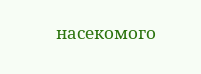насекомого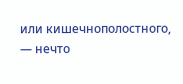или кишечнополостного, — нечто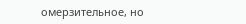омерзительное, но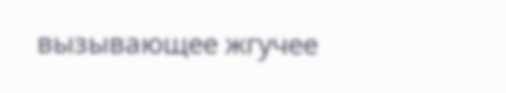вызывающее жгучее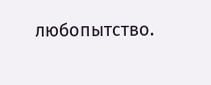любопытство.